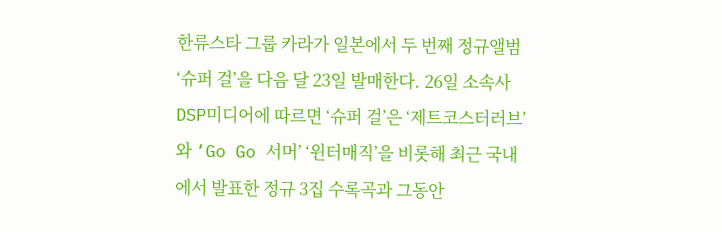한류스타 그룹 카라가 일본에서 두 번째 정규앨범 ‘슈퍼 걸’을 다음 달 23일 발매한다. 26일 소속사 DSP미디어에 따르면 ‘슈퍼 걸’은 ‘제트코스터러브’와 ‘Go Go 서머’ ‘윈터매직’을 비롯해 최근 국내에서 발표한 정규 3집 수록곡과 그동안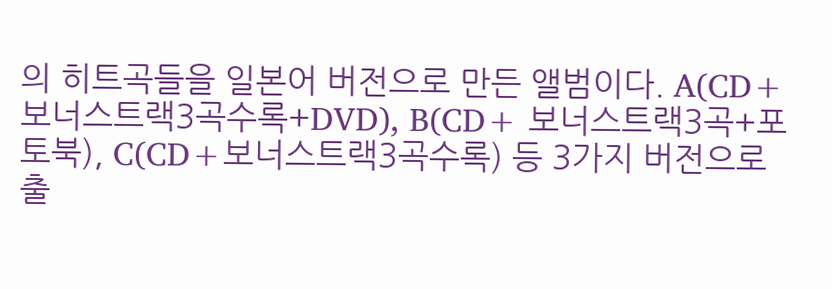의 히트곡들을 일본어 버전으로 만든 앨범이다. A(CD+보너스트랙3곡수록+DVD), B(CD+ 보너스트랙3곡+포토북), C(CD+보너스트랙3곡수록) 등 3가지 버전으로 출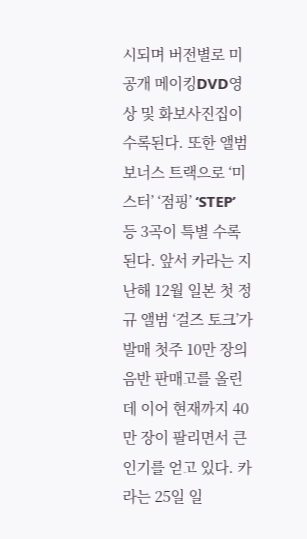시되며 버전별로 미공개 메이킹DVD영상 및 화보사진집이 수록된다. 또한 앨범 보너스 트랙으로 ‘미스터’ ‘점핑’ ‘STEP’ 등 3곡이 특별 수록된다. 앞서 카라는 지난해 12월 일본 첫 정규 앨범 ‘걸즈 토크’가 발매 첫주 10만 장의 음반 판매고를 올린 데 이어 현재까지 40만 장이 팔리면서 큰 인기를 얻고 있다. 카라는 25일 일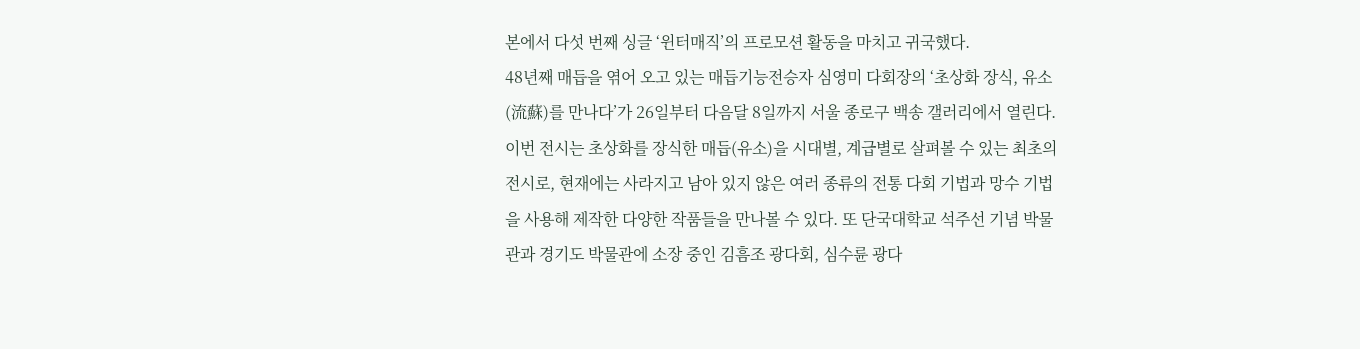본에서 다섯 번째 싱글 ‘윈터매직’의 프로모션 활동을 마치고 귀국했다.
48년째 매듭을 엮어 오고 있는 매듭기능전승자 심영미 다회장의 ‘초상화 장식, 유소(流蘇)를 만나다’가 26일부터 다음달 8일까지 서울 종로구 백송 갤러리에서 열린다. 이번 전시는 초상화를 장식한 매듭(유소)을 시대별, 계급별로 살펴볼 수 있는 최초의 전시로, 현재에는 사라지고 남아 있지 않은 여러 종류의 전통 다회 기법과 망수 기법을 사용해 제작한 다양한 작품들을 만나볼 수 있다. 또 단국대학교 석주선 기념 박물관과 경기도 박물관에 소장 중인 김흠조 광다회, 심수륜 광다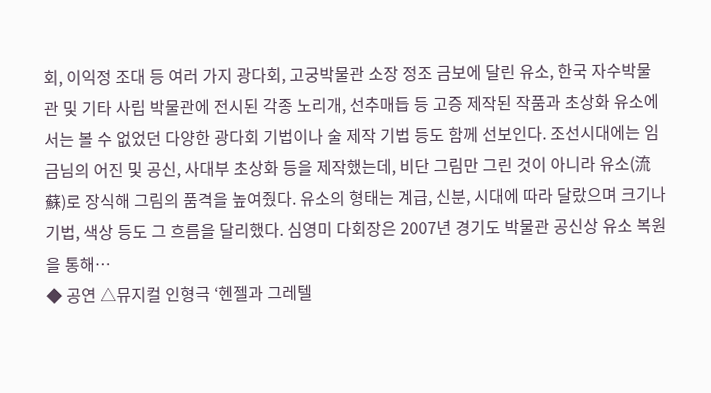회, 이익정 조대 등 여러 가지 광다회, 고궁박물관 소장 정조 금보에 달린 유소, 한국 자수박물관 및 기타 사립 박물관에 전시된 각종 노리개, 선추매듭 등 고증 제작된 작품과 초상화 유소에서는 볼 수 없었던 다양한 광다회 기법이나 술 제작 기법 등도 함께 선보인다. 조선시대에는 임금님의 어진 및 공신, 사대부 초상화 등을 제작했는데, 비단 그림만 그린 것이 아니라 유소(流蘇)로 장식해 그림의 품격을 높여줬다. 유소의 형태는 계급, 신분, 시대에 따라 달랐으며 크기나 기법, 색상 등도 그 흐름을 달리했다. 심영미 다회장은 2007년 경기도 박물관 공신상 유소 복원을 통해…
◆ 공연 △뮤지컬 인형극 ‘헨젤과 그레텔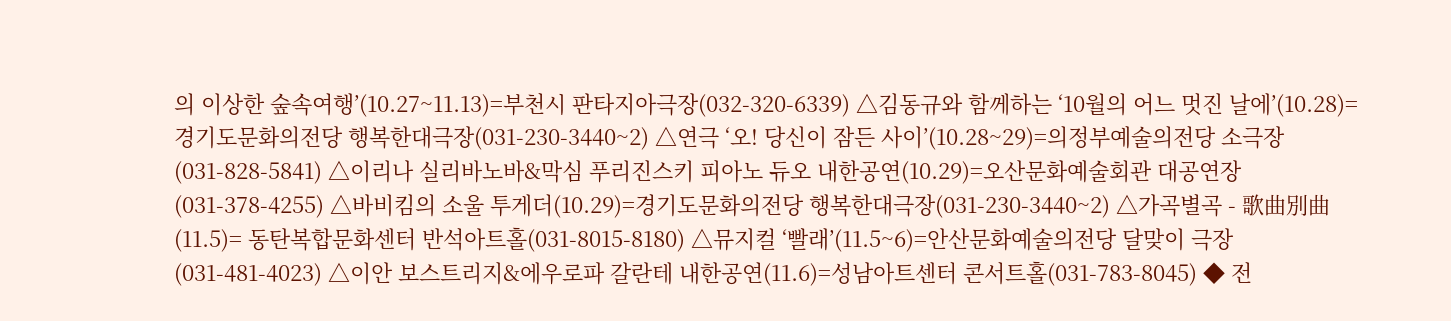의 이상한 숲속여행’(10.27~11.13)=부천시 판타지아극장(032-320-6339) △김동규와 함께하는 ‘10월의 어느 멋진 날에’(10.28)=경기도문화의전당 행복한대극장(031-230-3440~2) △연극 ‘오! 당신이 잠든 사이’(10.28~29)=의정부예술의전당 소극장(031-828-5841) △이리나 실리바노바&막심 푸리진스키 피아노 듀오 내한공연(10.29)=오산문화예술회관 대공연장(031-378-4255) △바비킴의 소울 투게더(10.29)=경기도문화의전당 행복한대극장(031-230-3440~2) △가곡별곡 - 歌曲別曲(11.5)= 동탄복합문화센터 반석아트홀(031-8015-8180) △뮤지컬 ‘빨래’(11.5~6)=안산문화예술의전당 달맞이 극장(031-481-4023) △이안 보스트리지&에우로파 갈란테 내한공연(11.6)=성남아트센터 콘서트홀(031-783-8045) ◆ 전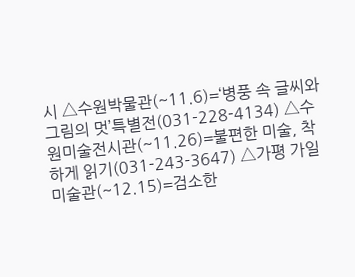시 △수원박물관(~11.6)=‘병풍 속 글씨와 그림의 멋’특별전(031-228-4134) △수원미술전시관(~11.26)=불편한 미술, 착하게 읽기(031-243-3647) △가평 가일미술관(~12.15)=검소한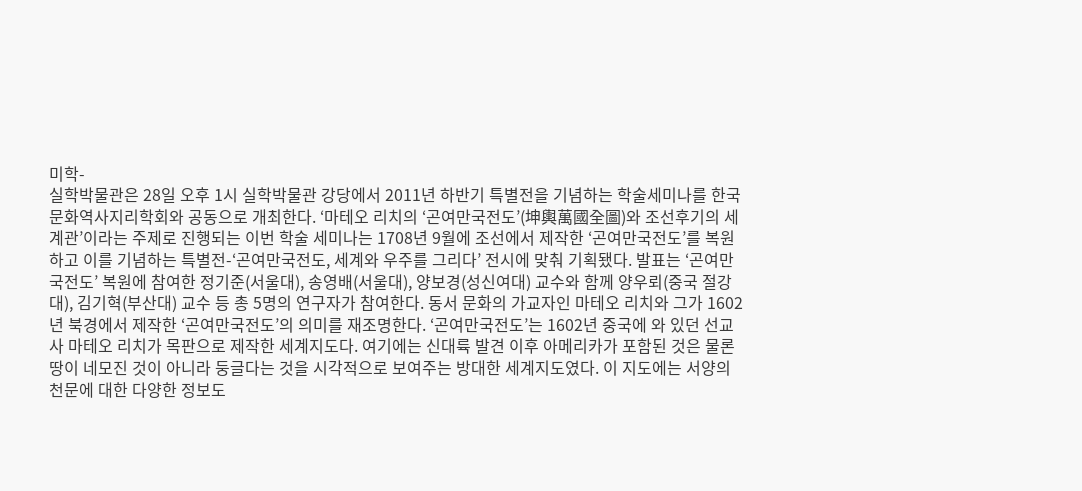미학-
실학박물관은 28일 오후 1시 실학박물관 강당에서 2011년 하반기 특별전을 기념하는 학술세미나를 한국문화역사지리학회와 공동으로 개최한다. ‘마테오 리치의 ‘곤여만국전도’(坤輿萬國全圖)와 조선후기의 세계관’이라는 주제로 진행되는 이번 학술 세미나는 1708년 9월에 조선에서 제작한 ‘곤여만국전도’를 복원하고 이를 기념하는 특별전-‘곤여만국전도, 세계와 우주를 그리다’ 전시에 맞춰 기획됐다. 발표는 ‘곤여만국전도’ 복원에 참여한 정기준(서울대), 송영배(서울대), 양보경(성신여대) 교수와 함께 양우뢰(중국 절강대), 김기혁(부산대) 교수 등 총 5명의 연구자가 참여한다. 동서 문화의 가교자인 마테오 리치와 그가 1602년 북경에서 제작한 ‘곤여만국전도’의 의미를 재조명한다. ‘곤여만국전도’는 1602년 중국에 와 있던 선교사 마테오 리치가 목판으로 제작한 세계지도다. 여기에는 신대륙 발견 이후 아메리카가 포함된 것은 물론 땅이 네모진 것이 아니라 둥글다는 것을 시각적으로 보여주는 방대한 세계지도였다. 이 지도에는 서양의 천문에 대한 다양한 정보도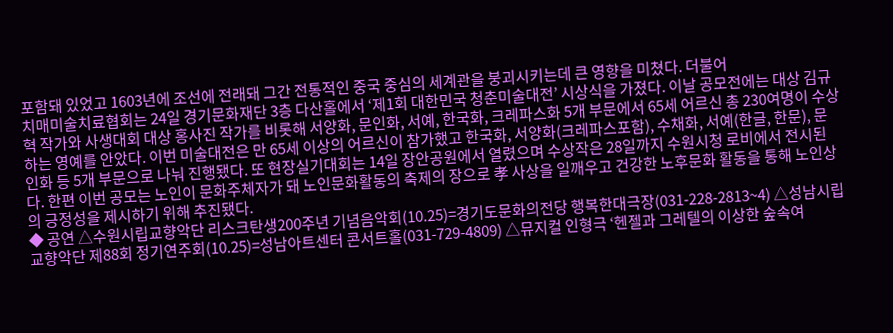포함돼 있었고 1603년에 조선에 전래돼 그간 전통적인 중국 중심의 세계관을 붕괴시키는데 큰 영향을 미쳤다. 더불어
치매미술치료협회는 24일 경기문화재단 3층 다산홀에서 ‘제1회 대한민국 청춘미술대전’ 시상식을 가졌다. 이날 공모전에는 대상 김규혁 작가와 사생대회 대상 홍사진 작가를 비롯해 서양화, 문인화, 서예, 한국화, 크레파스화 5개 부문에서 65세 어르신 총 230여명이 수상하는 영예를 안았다. 이번 미술대전은 만 65세 이상의 어르신이 참가했고 한국화, 서양화(크레파스포함), 수채화, 서예(한글, 한문), 문인화 등 5개 부문으로 나눠 진행됐다. 또 현장실기대회는 14일 장안공원에서 열렸으며 수상작은 28일까지 수원시청 로비에서 전시된다. 한편 이번 공모는 노인이 문화주체자가 돼 노인문화활동의 축제의 장으로 孝 사상을 일깨우고 건강한 노후문화 활동을 통해 노인상의 긍정성을 제시하기 위해 추진됐다.
◆ 공연 △수원시립교향악단 리스크탄생200주년 기념음악회(10.25)=경기도문화의전당 행복한대극장(031-228-2813~4) △성남시립교향악단 제88회 정기연주회(10.25)=성남아트센터 콘서트홀(031-729-4809) △뮤지컬 인형극 ‘헨젤과 그레텔의 이상한 숲속여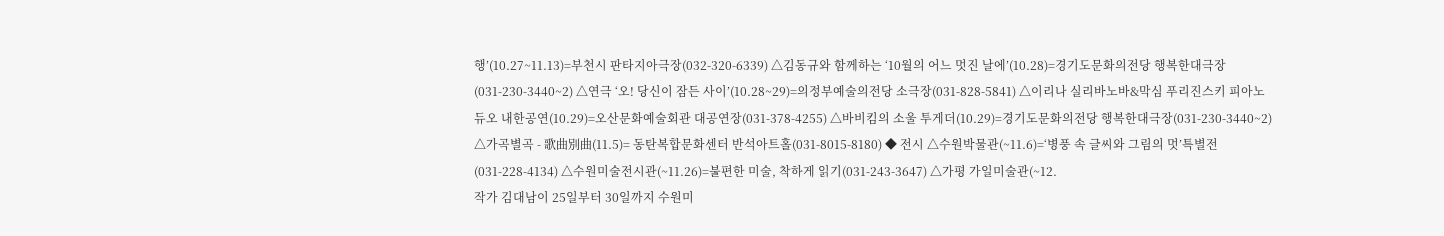행’(10.27~11.13)=부천시 판타지아극장(032-320-6339) △김동규와 함께하는 ‘10월의 어느 멋진 날에’(10.28)=경기도문화의전당 행복한대극장(031-230-3440~2) △연극 ‘오! 당신이 잠든 사이’(10.28~29)=의정부예술의전당 소극장(031-828-5841) △이리나 실리바노바&막심 푸리진스키 피아노 듀오 내한공연(10.29)=오산문화예술회관 대공연장(031-378-4255) △바비킴의 소울 투게더(10.29)=경기도문화의전당 행복한대극장(031-230-3440~2) △가곡별곡 - 歌曲別曲(11.5)= 동탄복합문화센터 반석아트홀(031-8015-8180) ◆ 전시 △수원박물관(~11.6)=‘병풍 속 글씨와 그림의 멋’특별전(031-228-4134) △수원미술전시관(~11.26)=불편한 미술, 착하게 읽기(031-243-3647) △가평 가일미술관(~12.
작가 김대남이 25일부터 30일까지 수원미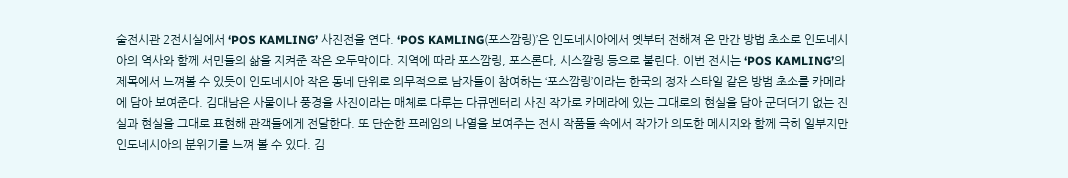술전시관 2전시실에서 ‘POS KAMLING’ 사진전을 연다. ‘POS KAMLING(포스깜링)’은 인도네시아에서 옛부터 전해져 온 만간 방법 초소로 인도네시아의 역사와 함께 서민들의 삶을 지켜준 작은 오두막이다. 지역에 따라 포스깜링, 포스론다, 시스깔링 등으로 불린다. 이번 전시는 ‘POS KAMLING’의 제목에서 느껴볼 수 있듯이 인도네시아 작은 동네 단위로 의무적으로 남자들이 참여하는 ‘포스깜링’이라는 한국의 정자 스타일 같은 방범 초소를 카메라에 담아 보여준다. 김대남은 사물이나 풍경을 사진이라는 매체로 다루는 다큐멘터리 사진 작가로 카메라에 있는 그대로의 현실을 담아 군더더기 없는 진실과 현실을 그대로 표현해 관객들에게 전달한다. 또 단순한 프레임의 나열을 보여주는 전시 작품들 속에서 작가가 의도한 메시지와 함께 극히 일부지만 인도네시아의 분위기를 느껴 볼 수 있다. 김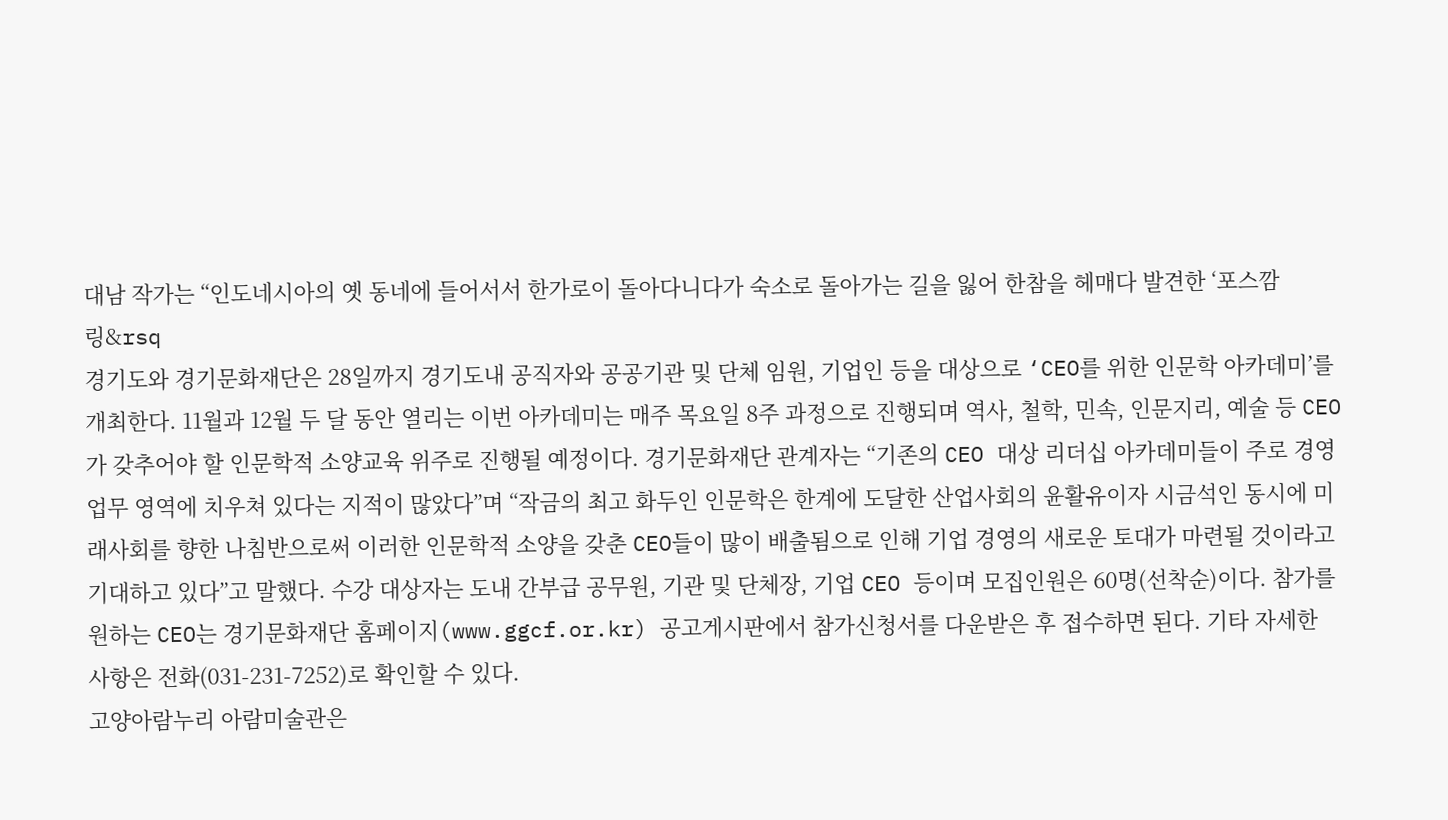대남 작가는 “인도네시아의 옛 동네에 들어서서 한가로이 돌아다니다가 숙소로 돌아가는 길을 잃어 한참을 헤매다 발견한 ‘포스깜링&rsq
경기도와 경기문화재단은 28일까지 경기도내 공직자와 공공기관 및 단체 임원, 기업인 등을 대상으로 ‘CEO를 위한 인문학 아카데미’를 개최한다. 11월과 12월 두 달 동안 열리는 이번 아카데미는 매주 목요일 8주 과정으로 진행되며 역사, 철학, 민속, 인문지리, 예술 등 CEO가 갖추어야 할 인문학적 소양교육 위주로 진행될 예정이다. 경기문화재단 관계자는 “기존의 CEO 대상 리더십 아카데미들이 주로 경영 업무 영역에 치우쳐 있다는 지적이 많았다”며 “작금의 최고 화두인 인문학은 한계에 도달한 산업사회의 윤활유이자 시금석인 동시에 미래사회를 향한 나침반으로써 이러한 인문학적 소양을 갖춘 CEO들이 많이 배출됨으로 인해 기업 경영의 새로운 토대가 마련될 것이라고 기대하고 있다”고 말했다. 수강 대상자는 도내 간부급 공무원, 기관 및 단체장, 기업 CEO 등이며 모집인원은 60명(선착순)이다. 참가를 원하는 CEO는 경기문화재단 홈페이지(www.ggcf.or.kr) 공고게시판에서 참가신청서를 다운받은 후 접수하면 된다. 기타 자세한 사항은 전화(031-231-7252)로 확인할 수 있다.
고양아람누리 아람미술관은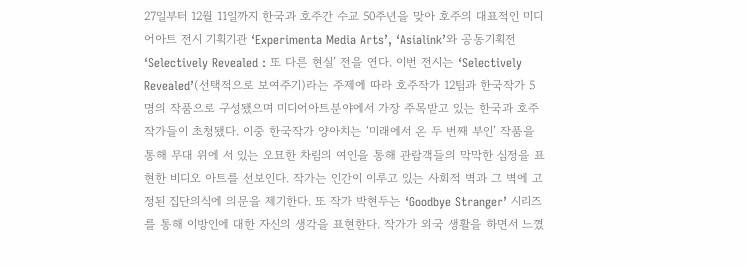27일부터 12월 11일까지 한국과 호주간 수교 50주년을 맞아 호주의 대표적인 미디어아트 전시 기획기관 ‘Experimenta Media Arts’, ‘Asialink’와 공동기획전 ‘Selectively Revealed : 또 다른 현실’ 전을 연다. 이번 전시는 ‘Selectively Revealed’(선택적으로 보여주기)라는 주제에 따라 호주작가 12팀과 한국작가 5명의 작품으로 구성됐으며 미디어아트분야에서 가장 주목받고 있는 한국과 호주 작가들이 초청됐다. 이중 한국작가 양아치는 ‘미래에서 온 두 번째 부인’ 작품을 통해 무대 위에 서 있는 오묘한 차림의 여인을 통해 관람객들의 막막한 심정을 표현한 비디오 아트를 선보인다. 작가는 인간이 이루고 있는 사회적 벽과 그 벽에 고정된 집단의식에 의문을 제기한다. 또 작가 박현두는 ‘Goodbye Stranger’ 시리즈를 통해 이방인에 대한 자신의 생각을 표현한다. 작가가 외국 생활을 하면서 느꼈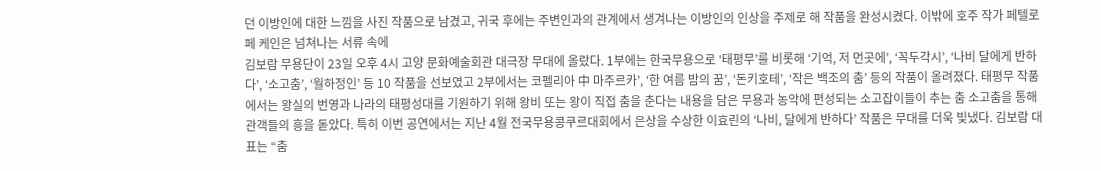던 이방인에 대한 느낌을 사진 작품으로 남겼고, 귀국 후에는 주변인과의 관계에서 생겨나는 이방인의 인상을 주제로 해 작품을 완성시켰다. 이밖에 호주 작가 페텔로페 케인은 넘쳐나는 서류 속에
김보람 무용단이 23일 오후 4시 고양 문화예술회관 대극장 무대에 올랐다. 1부에는 한국무용으로 ‘태평무’를 비롯해 ‘기억, 저 먼곳에’, ‘꼭두각시’, ‘나비 달에게 반하다’, ‘소고춤’, ‘월하정인’ 등 10 작품을 선보였고 2부에서는 코펠리아 中 마주르카’, ‘한 여름 밤의 꿈’, ‘돈키호테’, ‘작은 백조의 춤’ 등의 작품이 올려졌다. 태평무 작품에서는 왕실의 번영과 나라의 태평성대를 기원하기 위해 왕비 또는 왕이 직접 춤을 춘다는 내용을 담은 무용과 농악에 편성되는 소고잡이들이 추는 춤 소고춤을 통해 관객들의 흥을 돋았다. 특히 이번 공연에서는 지난 4월 전국무용콩쿠르대회에서 은상을 수상한 이효린의 ‘나비, 달에게 반하다’ 작품은 무대를 더욱 빛냈다. 김보람 대표는 “춤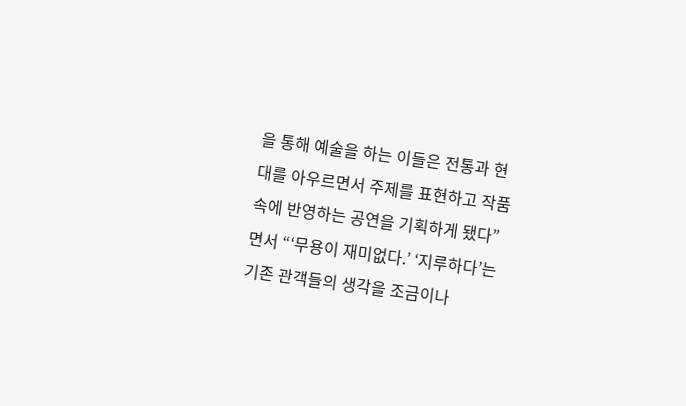을 통해 예술을 하는 이들은 전통과 현대를 아우르면서 주제를 표현하고 작품 속에 반영하는 공연을 기획하게 됐다”면서 “‘무용이 재미없다.’ ‘지루하다’는 기존 관객들의 생각을 조금이나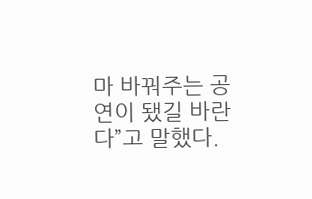마 바꿔주는 공연이 됐길 바란다”고 말했다.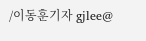/이동훈기자 gjlee@